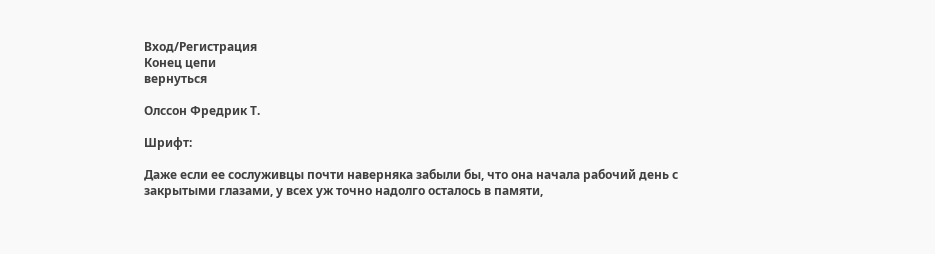Вход/Регистрация
Конец цепи
вернуться

Олссон Фредрик Т.

Шрифт:

Даже если ее сослуживцы почти наверняка забыли бы, что она начала рабочий день с закрытыми глазами, у всех уж точно надолго осталось в памяти,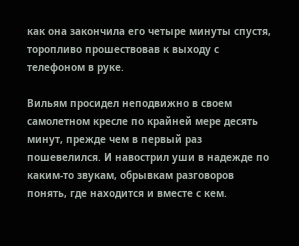как она закончила его четыре минуты спустя, торопливо прошествовав к выходу с телефоном в руке.

Вильям просидел неподвижно в своем самолетном кресле по крайней мере десять минут, прежде чем в первый раз пошевелился. И навострил уши в надежде по каким-то звукам, обрывкам разговоров понять, где находится и вместе с кем.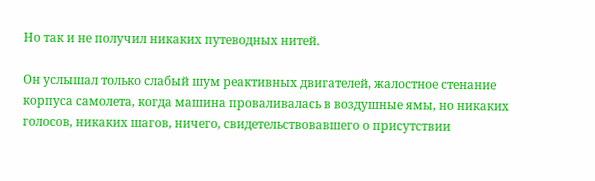Но так и не получил никаких путеводных нитей.

Он услышал только слабый шум реактивных двигателей, жалостное стенание корпуса самолета, когда машина проваливалась в воздушные ямы, но никаких голосов, никаких шагов, ничего, свидетельствовавшего о присутствии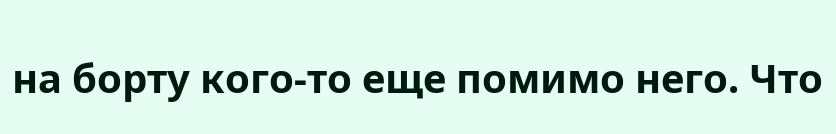на борту кого-то еще помимо него. Что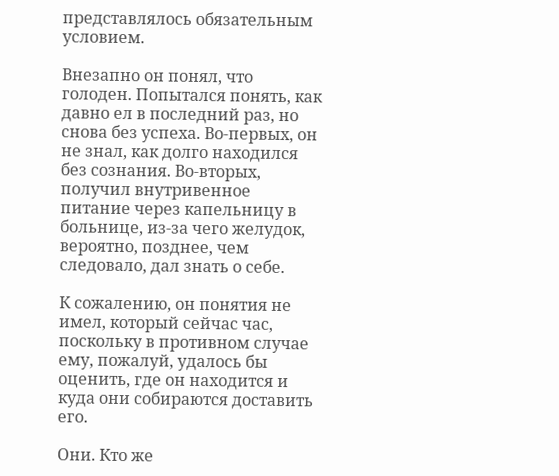представлялось обязательным условием.

Внезапно он понял, что голоден. Попытался понять, как давно ел в последний раз, но снова без успеха. Во-первых, он не знал, как долго находился без сознания. Во-вторых, получил внутривенное питание через капельницу в больнице, из-за чего желудок, вероятно, позднее, чем следовало, дал знать о себе.

К сожалению, он понятия не имел, который сейчас час, поскольку в противном случае ему, пожалуй, удалось бы оценить, где он находится и куда они собираются доставить его.

Они. Кто же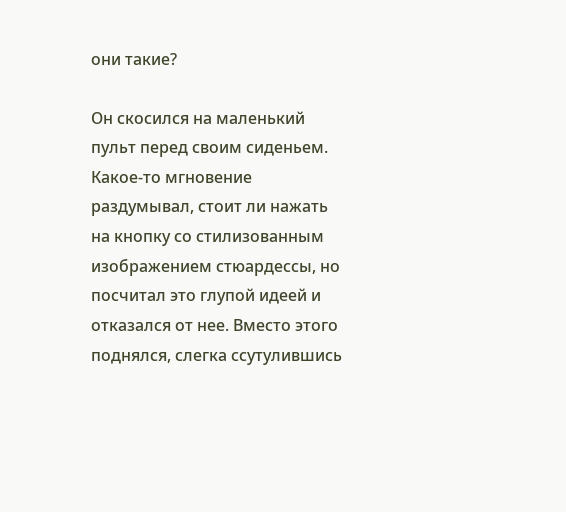они такие?

Он скосился на маленький пульт перед своим сиденьем. Какое-то мгновение раздумывал, стоит ли нажать на кнопку со стилизованным изображением стюардессы, но посчитал это глупой идеей и отказался от нее. Вместо этого поднялся, слегка ссутулившись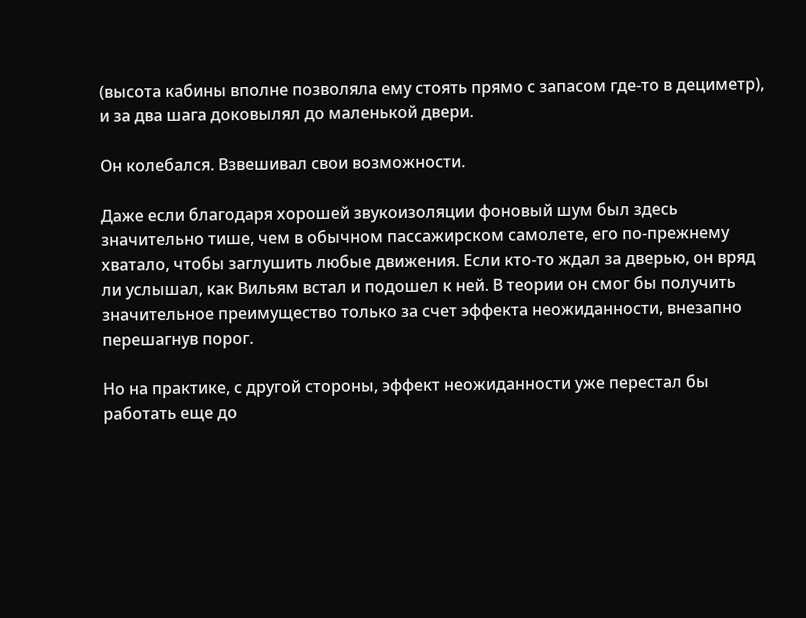(высота кабины вполне позволяла ему стоять прямо с запасом где-то в дециметр), и за два шага доковылял до маленькой двери.

Он колебался. Взвешивал свои возможности.

Даже если благодаря хорошей звукоизоляции фоновый шум был здесь значительно тише, чем в обычном пассажирском самолете, его по-прежнему хватало, чтобы заглушить любые движения. Если кто-то ждал за дверью, он вряд ли услышал, как Вильям встал и подошел к ней. В теории он смог бы получить значительное преимущество только за счет эффекта неожиданности, внезапно перешагнув порог.

Но на практике, с другой стороны, эффект неожиданности уже перестал бы работать еще до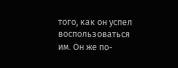того, как он успел воспользоваться им. Он же по-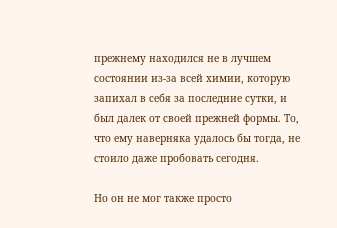прежнему находился не в лучшем состоянии из-за всей химии, которую запихал в себя за последние сутки, и был далек от своей прежней формы. То, что ему наверняка удалось бы тогда, не стоило даже пробовать сегодня.

Но он не мог также просто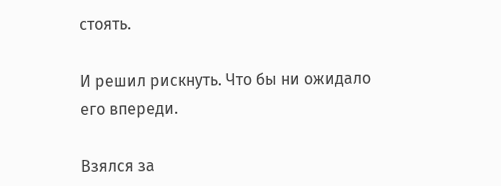стоять.

И решил рискнуть. Что бы ни ожидало его впереди.

Взялся за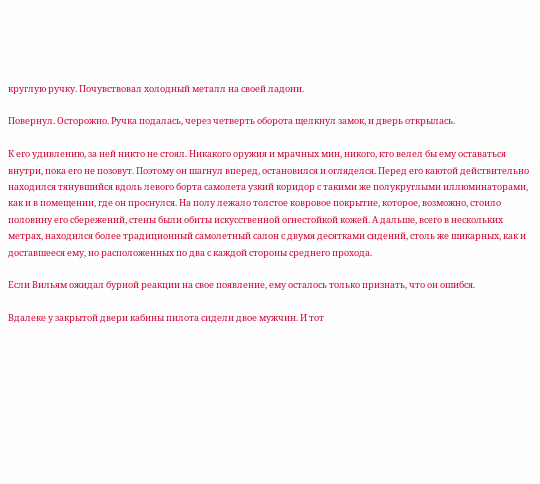круглую ручку. Почувствовал холодный металл на своей ладони.

Повернул. Осторожно. Ручка подалась, через четверть оборота щелкнул замок, и дверь открылась.

К его удивлению, за ней никто не стоял. Никакого оружия и мрачных мин, никого, кто велел бы ему оставаться внутри, пока его не позовут. Поэтому он шагнул вперед, остановился и огляделся. Перед его каютой действительно находился тянувшийся вдоль левого борта самолета узкий коридор с такими же полукруглыми иллюминаторами, как и в помещении, где он проснулся. На полу лежало толстое ковровое покрытие, которое, возможно, стоило половину его сбережений, стены были обиты искусственной огнестойкой кожей. А дальше, всего в нескольких метрах, находился более традиционный самолетный салон с двумя десятками сидений, столь же шикарных, как и доставшееся ему, но расположенных по два с каждой стороны среднего прохода.

Если Вильям ожидал бурной реакции на свое появление, ему осталось только признать, что он ошибся.

Вдалеке у закрытой двери кабины пилота сидели двое мужчин. И тот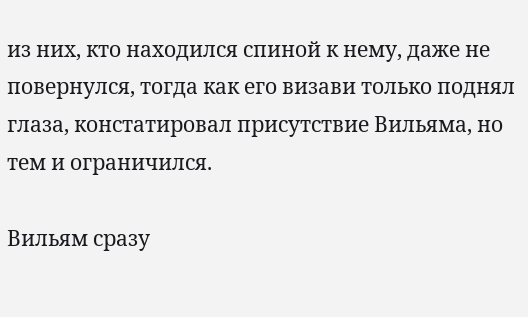из них, кто находился спиной к нему, даже не повернулся, тогда как его визави только поднял глаза, констатировал присутствие Вильяма, но тем и ограничился.

Вильям сразу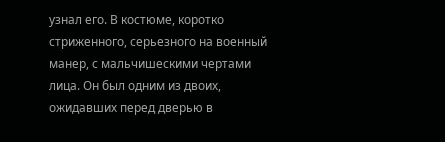узнал его. В костюме, коротко стриженного, серьезного на военный манер, с мальчишескими чертами лица. Он был одним из двоих, ожидавших перед дверью в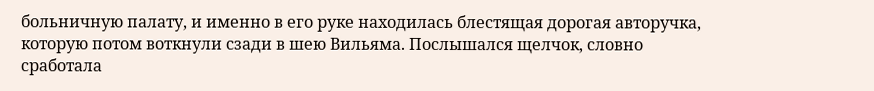больничную палату, и именно в его руке находилась блестящая дорогая авторучка, которую потом воткнули сзади в шею Вильяма. Послышался щелчок, словно сработала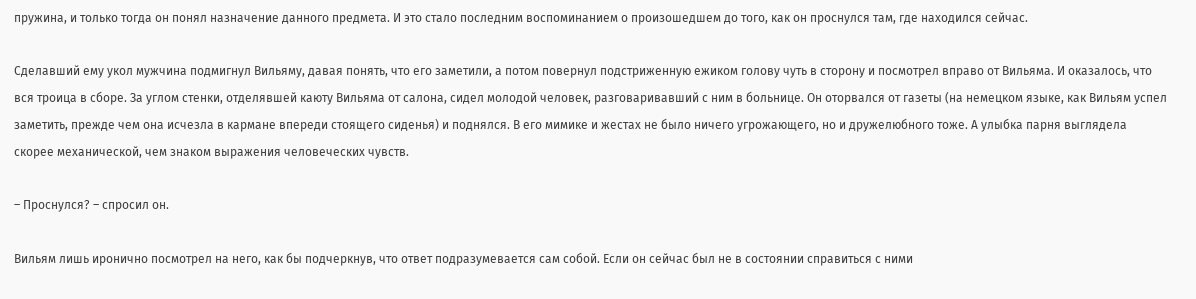пружина, и только тогда он понял назначение данного предмета. И это стало последним воспоминанием о произошедшем до того, как он проснулся там, где находился сейчас.

Сделавший ему укол мужчина подмигнул Вильяму, давая понять, что его заметили, а потом повернул подстриженную ежиком голову чуть в сторону и посмотрел вправо от Вильяма. И оказалось, что вся троица в сборе. За углом стенки, отделявшей каюту Вильяма от салона, сидел молодой человек, разговаривавший с ним в больнице. Он оторвался от газеты (на немецком языке, как Вильям успел заметить, прежде чем она исчезла в кармане впереди стоящего сиденья) и поднялся. В его мимике и жестах не было ничего угрожающего, но и дружелюбного тоже. А улыбка парня выглядела скорее механической, чем знаком выражения человеческих чувств.

– Проснулся? – спросил он.

Вильям лишь иронично посмотрел на него, как бы подчеркнув, что ответ подразумевается сам собой. Если он сейчас был не в состоянии справиться с ними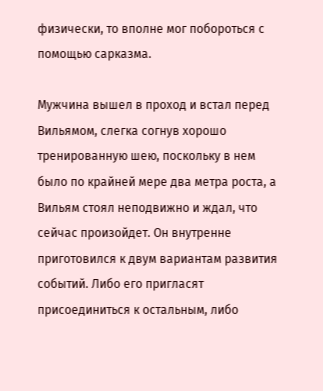физически, то вполне мог побороться с помощью сарказма.

Мужчина вышел в проход и встал перед Вильямом, слегка согнув хорошо тренированную шею, поскольку в нем было по крайней мере два метра роста, а Вильям стоял неподвижно и ждал, что сейчас произойдет. Он внутренне приготовился к двум вариантам развития событий. Либо его пригласят присоединиться к остальным, либо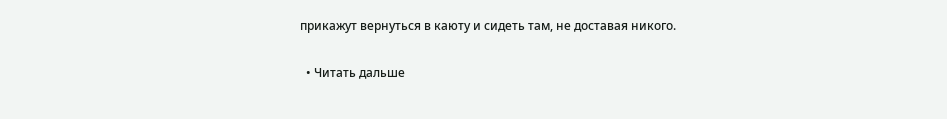прикажут вернуться в каюту и сидеть там, не доставая никого.

  • Читать дальше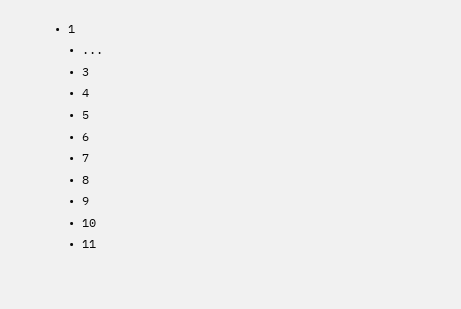• 1
  • ...
  • 3
  • 4
  • 5
  • 6
  • 7
  • 8
  • 9
  • 10
  • 11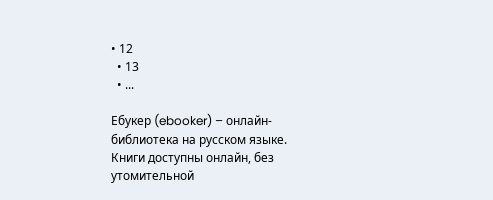• 12
  • 13
  • ...

Ебукер (ebooker) – онлайн-библиотека на русском языке. Книги доступны онлайн, без утомительной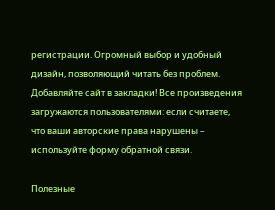регистрации. Огромный выбор и удобный дизайн, позволяющий читать без проблем. Добавляйте сайт в закладки! Все произведения загружаются пользователями: если считаете, что ваши авторские права нарушены – используйте форму обратной связи.

Полезные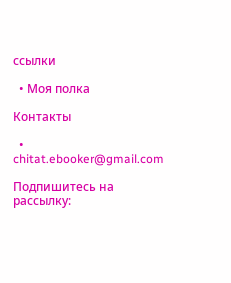ссылки

  • Моя полка

Контакты

  • chitat.ebooker@gmail.com

Подпишитесь на рассылку: